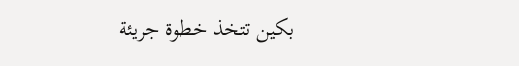بكين تتخذ خطوة جريئة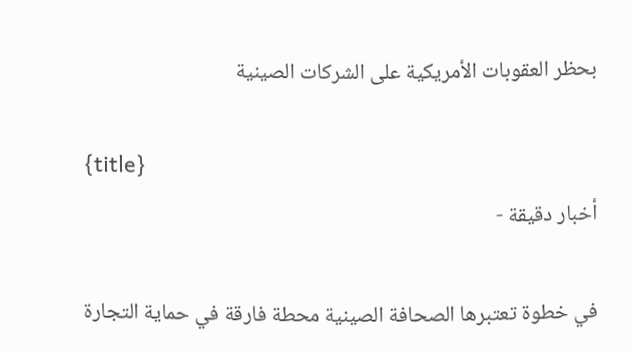بحظر العقوبات الأمريكية على الشركات الصينية

{title}
أخبار دقيقة -

في خطوة تعتبرها الصحافة الصينية محطة فارقة في حماية التجارة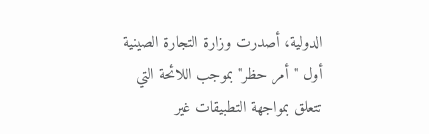الدولية، أصدرت وزارة التجارة الصينية أول "أمر حظر" بموجب اللائحة التي تتعلق بمواجهة التطبيقات غير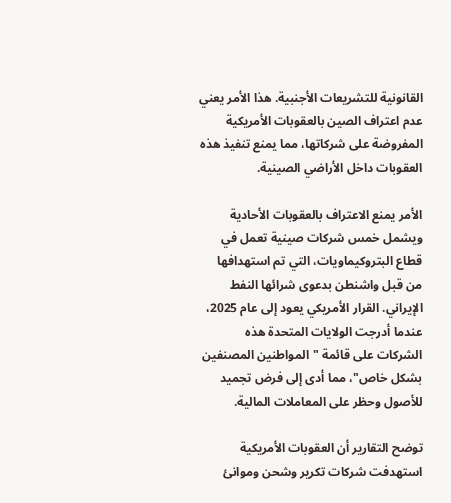القانونية للتشريعات الأجنبية. هذا الأمر يعني عدم اعتراف الصين بالعقوبات الأمريكية المفروضة على شركاتها، مما يمنع تنفيذ هذه العقوبات داخل الأراضي الصينية.

الأمر يمنع الاعتراف بالعقوبات الأحادية ويشمل خمس شركات صينية تعمل في قطاع البتروكيماويات، التي تم استهدافها من قبل واشنطن بدعوى شرائها النفط الإيراني. القرار الأمريكي يعود إلى عام 2025، عندما أدرجت الولايات المتحدة هذه الشركات على قائمة "المواطنين المصنفين بشكل خاص"، مما أدى إلى فرض تجميد للأصول وحظر على المعاملات المالية.

توضح التقارير أن العقوبات الأمريكية استهدفت شركات تكرير وشحن وموانئ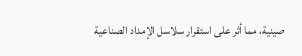صينية، مما أثر على استقرار سلاسل الإمداد الصناعية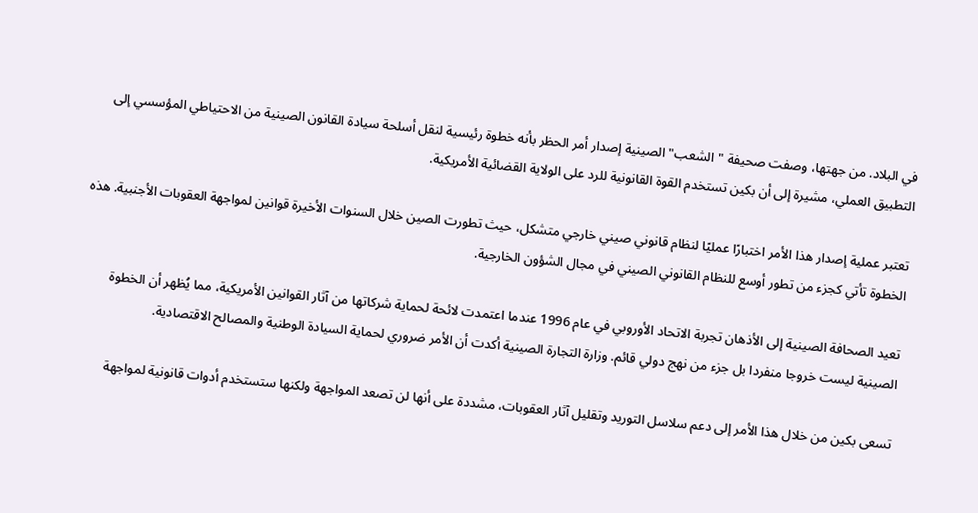في البلاد. من جهتها، وصفت صحيفة "الشعب" الصينية إصدار أمر الحظر بأنه خطوة رئيسية لنقل أسلحة سيادة القانون الصينية من الاحتياطي المؤسسي إلى التطبيق العملي، مشيرة إلى أن بكين تستخدم القوة القانونية للرد على الولاية القضائية الأمريكية.

تعتبر عملية إصدار هذا الأمر اختبارًا عمليًا لنظام قانوني صيني خارجي متشكل، حيث تطورت الصين خلال السنوات الأخيرة قوانين لمواجهة العقوبات الأجنبية. هذه الخطوة تأتي كجزء من تطور أوسع للنظام القانوني الصيني في مجال الشؤون الخارجية.

تعيد الصحافة الصينية إلى الأذهان تجربة الاتحاد الأوروبي في عام 1996 عندما اعتمدت لائحة لحماية شركاتها من آثار القوانين الأمريكية، مما يُظهر أن الخطوة الصينية ليست خروجا منفردا بل جزء من نهج دولي قائم. وزارة التجارة الصينية أكدت أن الأمر ضروري لحماية السيادة الوطنية والمصالح الاقتصادية.

تسعى بكين من خلال هذا الأمر إلى دعم سلاسل التوريد وتقليل آثار العقوبات، مشددة على أنها لن تصعد المواجهة ولكنها ستستخدم أدوات قانونية لمواجهة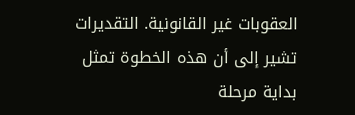العقوبات غير القانونية. التقديرات تشير إلى أن هذه الخطوة تمثل بداية مرحلة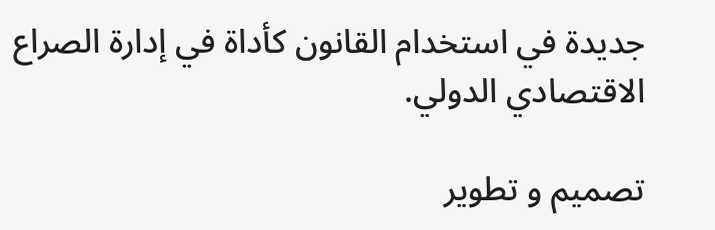جديدة في استخدام القانون كأداة في إدارة الصراع الاقتصادي الدولي.

تصميم و تطوير